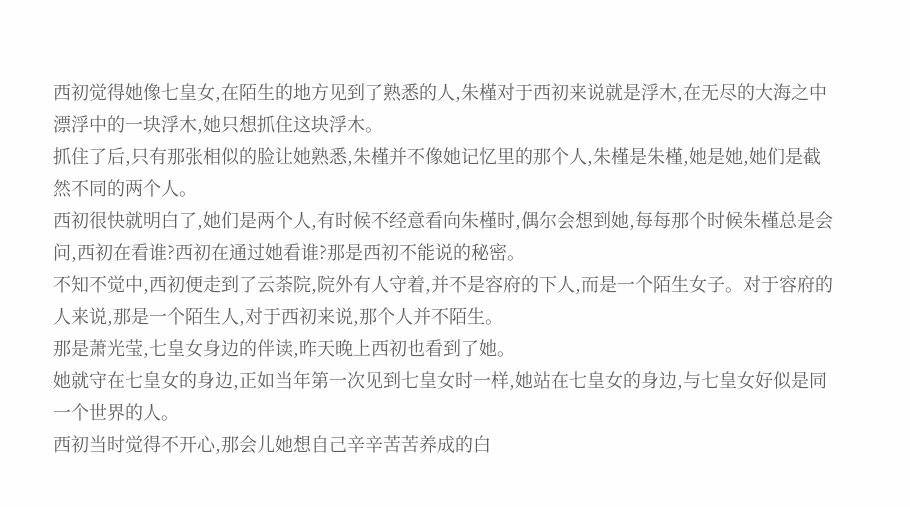西初觉得她像七皇女,在陌生的地方见到了熟悉的人,朱槿对于西初来说就是浮木,在无尽的大海之中漂浮中的一块浮木,她只想抓住这块浮木。
抓住了后,只有那张相似的脸让她熟悉,朱槿并不像她记忆里的那个人,朱槿是朱槿,她是她,她们是截然不同的两个人。
西初很快就明白了,她们是两个人,有时候不经意看向朱槿时,偶尔会想到她,每每那个时候朱槿总是会问,西初在看谁?西初在通过她看谁?那是西初不能说的秘密。
不知不觉中,西初便走到了云荼院,院外有人守着,并不是容府的下人,而是一个陌生女子。对于容府的人来说,那是一个陌生人,对于西初来说,那个人并不陌生。
那是萧光莹,七皇女身边的伴读,昨天晚上西初也看到了她。
她就守在七皇女的身边,正如当年第一次见到七皇女时一样,她站在七皇女的身边,与七皇女好似是同一个世界的人。
西初当时觉得不开心,那会儿她想自己辛辛苦苦养成的白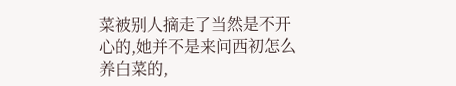菜被别人摘走了当然是不开心的,她并不是来问西初怎么养白菜的,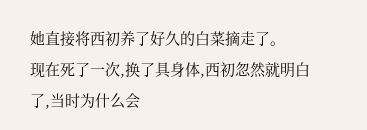她直接将西初养了好久的白菜摘走了。
现在死了一次,换了具身体,西初忽然就明白了,当时为什么会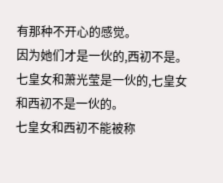有那种不开心的感觉。
因为她们才是一伙的,西初不是。
七皇女和萧光莹是一伙的,七皇女和西初不是一伙的。
七皇女和西初不能被称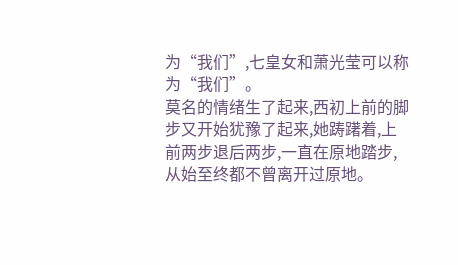为“我们”,七皇女和萧光莹可以称为“我们”。
莫名的情绪生了起来,西初上前的脚步又开始犹豫了起来,她踌躇着,上前两步退后两步,一直在原地踏步,从始至终都不曾离开过原地。